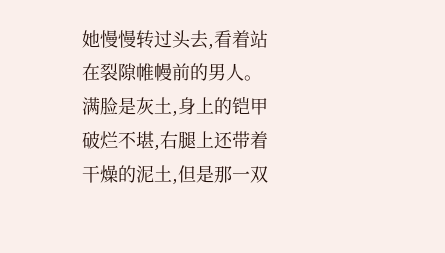她慢慢转过头去,看着站在裂隙帷幔前的男人。
满脸是灰土,身上的铠甲破烂不堪,右腿上还带着干燥的泥土,但是那一双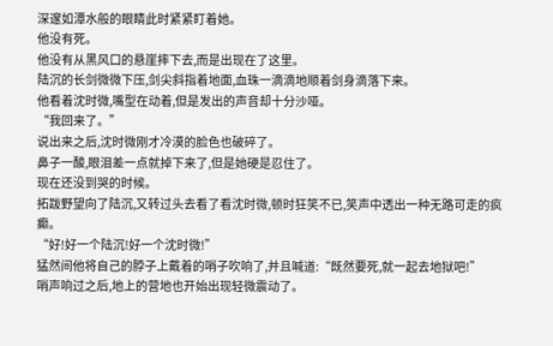深邃如潭水般的眼睛此时紧紧盯着她。
他没有死。
他没有从黑风口的悬崖摔下去,而是出现在了这里。
陆沉的长剑微微下压,剑尖斜指着地面,血珠一滴滴地顺着剑身滴落下来。
他看着沈时微,嘴型在动着,但是发出的声音却十分沙哑。
“我回来了。”
说出来之后,沈时微刚才冷漠的脸色也破碎了。
鼻子一酸,眼泪差一点就掉下来了,但是她硬是忍住了。
现在还没到哭的时候。
拓跋野望向了陆沉,又转过头去看了看沈时微,顿时狂笑不已,笑声中透出一种无路可走的疯癫。
“好!好一个陆沉!好一个沈时微!”
猛然间他将自己的脖子上戴着的哨子吹响了,并且喊道:“既然要死,就一起去地狱吧!”
哨声响过之后,地上的营地也开始出现轻微震动了。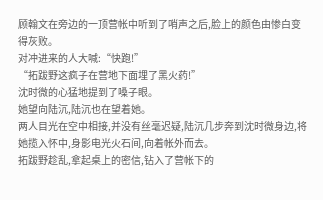顾翰文在旁边的一顶营帐中听到了哨声之后,脸上的颜色由惨白变得灰败。
对冲进来的人大喊:“快跑!”
“拓跋野这疯子在营地下面埋了黑火药!”
沈时微的心猛地提到了嗓子眼。
她望向陆沉,陆沉也在望着她。
两人目光在空中相接,并没有丝毫迟疑,陆沉几步奔到沈时微身边,将她揽入怀中,身影电光火石间,向着帐外而去。
拓跋野趁乱,拿起桌上的密信,钻入了营帐下的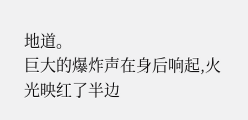地道。
巨大的爆炸声在身后响起,火光映红了半边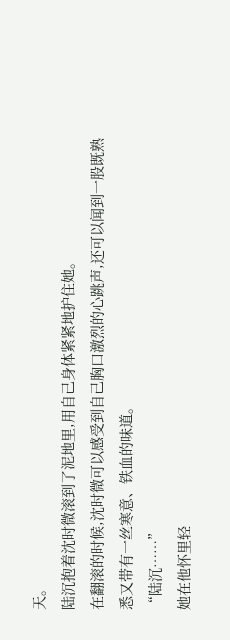天。
陆沉抱着沈时微滚到了泥地里,用自己身体紧紧地护住她。
在翻滚的时候,沈时微可以感受到自己胸口激烈的心跳声,还可以闻到一股既熟悉又带有一丝寒意、铁血的味道。
“陆沉……”
她在他怀里轻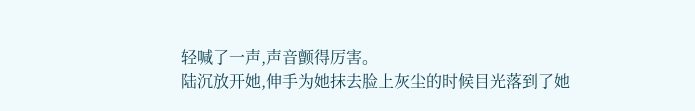轻喊了一声,声音颤得厉害。
陆沉放开她,伸手为她抹去脸上灰尘的时候目光落到了她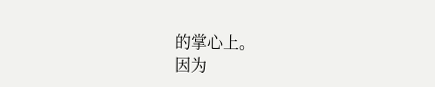的掌心上。
因为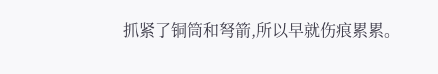抓紧了铜筒和弩箭,所以早就伤痕累累。